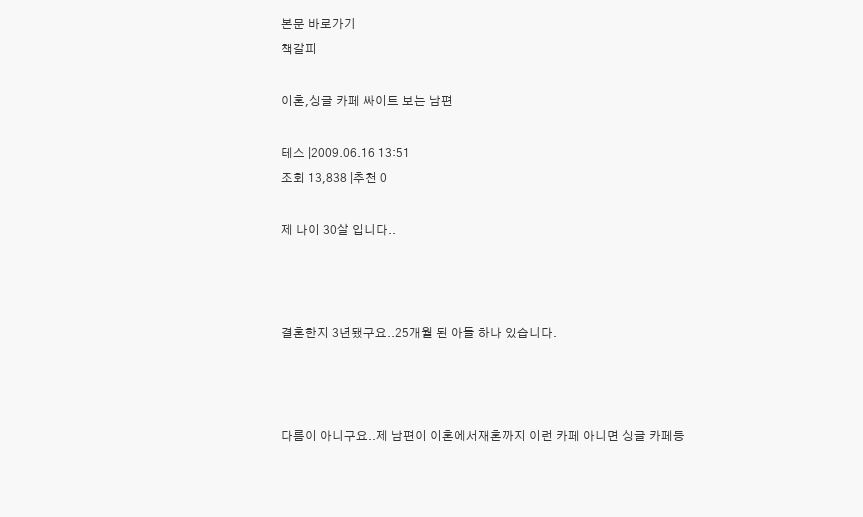본문 바로가기
책갈피

이혼,싱글 카페 싸이트 보는 남편

테스 |2009.06.16 13:51
조회 13,838 |추천 0

제 나이 30살 입니다..



결혼한지 3년됐구요..25개월 된 아들 하나 있습니다.



다름이 아니구요..제 남편이 이혼에서재혼까지 이런 카페 아니면 싱글 카페등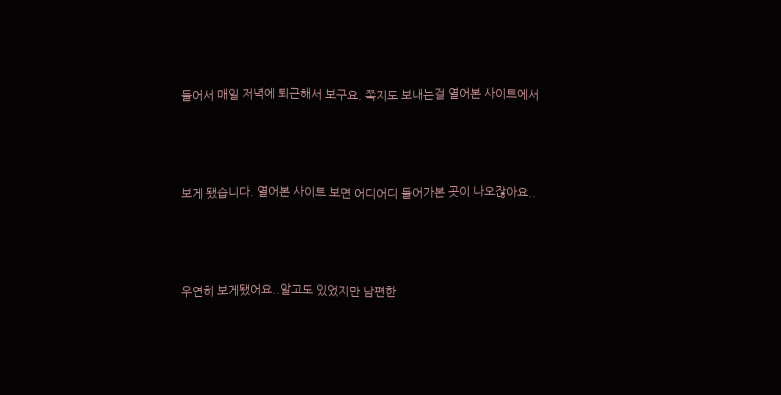들어서 매일 저녁에 퇴근해서 보구요. 쪽지도 보내는걸 열어본 사이트에서



보게 됐습니다. 열어본 사이트 보면 어디어디 들어가본 곳이 나오잖아요..



우연히 보게됐어요..알고도 있었지만 남편한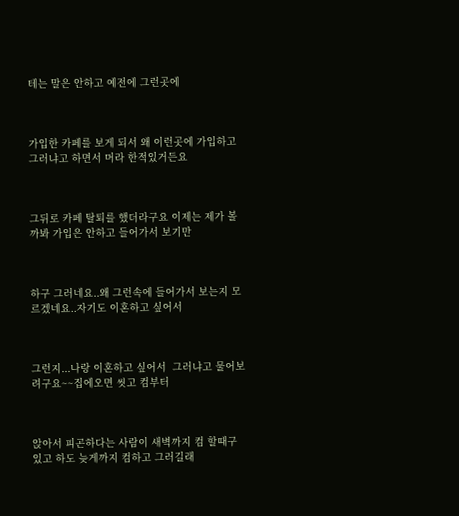테는 말은 안하고 예전에 그런곳에



가입한 카페를 보게 되서 왜 이런곳에 가입하고 그러냐고 하면서 머라 한적있거든요



그뒤로 카페 탈퇴를 했더라구요 이제는 제가 볼까봐 가입은 안하고 들어가서 보기만



하구 그러네요..왜 그런속에 들어가서 보는지 모르겠네요..자기도 이혼하고 싶어서



그런지...나랑 이혼하고 싶어서  그러냐고 물어보려구요~~집에오면 씻고 컴부터



앉아서 피곤하다는 사람이 새벽까지 컴 할때구 있고 하도 늦게까지 컴하고 그러길래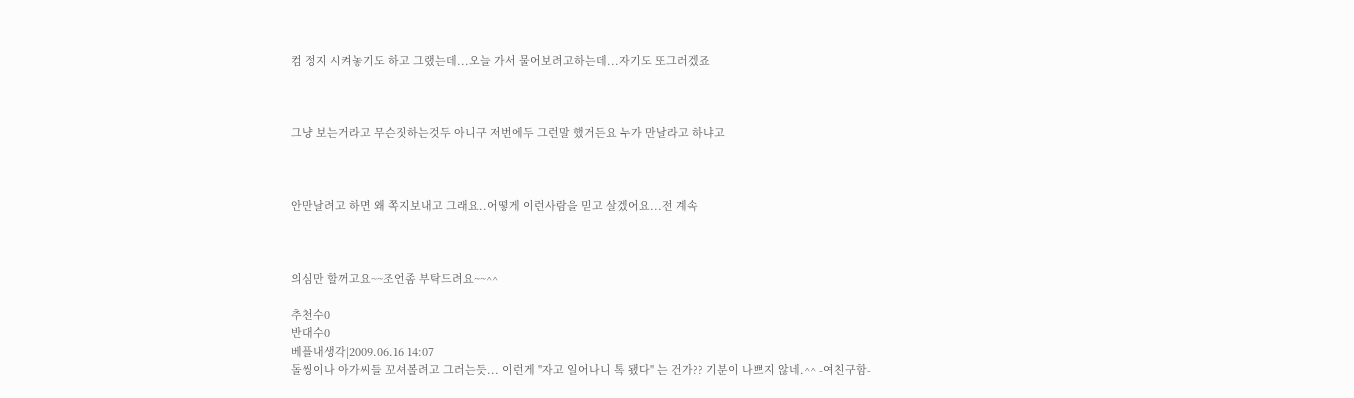컴 정지 시켜놓기도 하고 그랬는데...오늘 가서 물어보려고하는데...자기도 또그러겠죠



그냥 보는거라고 무슨짓하는것두 아니구 저번에두 그런말 했거든요 누가 만날라고 하냐고



안만날려고 하면 왜 쪽지보내고 그래요..어떻게 이런사람을 믿고 살겠어요...전 계속



의심만 할꺼고요~~조언좀 부탁드려요~~^^

추천수0
반대수0
베플내생각|2009.06.16 14:07
돌씽이나 아가씨들 꼬셔볼려고 그러는듯... 이런게 "자고 일어나니 톡 됐다" 는 건가?? 기분이 나쁘지 않네.^^ -여친구함-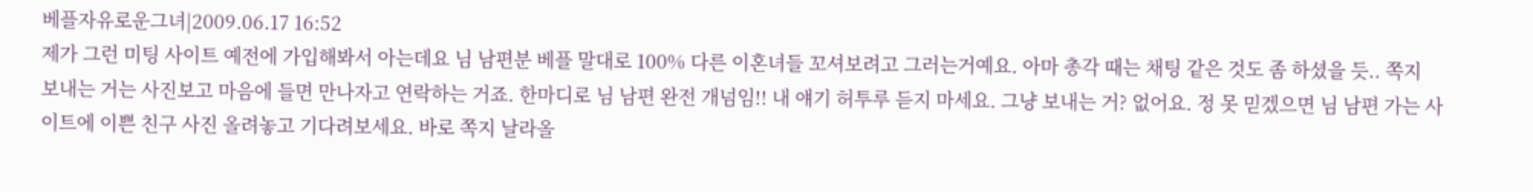베플자유로운그녀|2009.06.17 16:52
제가 그런 미팅 사이트 예전에 가입해봐서 아는데요 님 남편분 베플 말대로 100% 다른 이혼녀들 꼬셔보려고 그러는거예요. 아마 총각 때는 채팅 같은 것도 좀 하셨을 듯.. 쪽지 보내는 거는 사진보고 마음에 들면 만나자고 연락하는 거죠. 한마디로 님 남편 완전 개넘임!! 내 얘기 허투루 듣지 마세요. 그냥 보내는 거? 없어요. 정 못 믿겠으면 님 남편 가는 사이트에 이쁜 친구 사진 올려놓고 기다려보세요. 바로 쪽지 날라올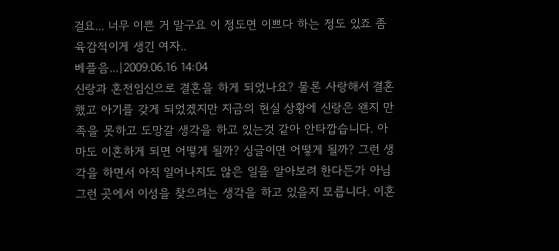걸요... 너무 이쁜 거 말구요 이 정도면 이쁘다 하는 정도 있죠 좀 육감적이게 생긴 여자..
베플음...|2009.06.16 14:04
신랑과 혼전임신으로 결혼을 하게 되었나요? 물론 사랑해서 결혼했고 아기를 갖게 되었겠지만 지금의 현실 상황에 신랑은 왠지 만족을 못하고 도망갈 생각을 하고 있는것 같아 안타깝습니다. 아마도 이혼하게 되면 어떻게 될까? 싱글이면 어떻게 될까? 그런 생각을 하면서 아직 일어나지도 않은 일을 알아보려 한다든가 아님 그런 곳에서 이성을 찾으려는 생각을 하고 있을지 모릅니다. 이혼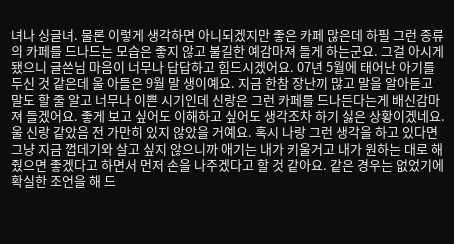녀나 싱글녀. 물론 이렇게 생각하면 아니되겠지만 좋은 카페 많은데 하필 그런 종류의 카페를 드나드는 모습은 좋지 않고 불길한 예감마져 들게 하는군요. 그걸 아시게 됐으니 글쓴님 마음이 너무나 답답하고 힘드시겠어요. 07년 5월에 태어난 아기를 두신 것 같은데 울 아들은 9월 말 생이예요. 지금 한참 장난끼 많고 말을 알아듣고 말도 할 줄 알고 너무나 이쁜 시기인데 신랑은 그런 카페를 드나든다는게 배신감마져 들겠어요. 좋게 보고 싶어도 이해하고 싶어도 생각조차 하기 싫은 상황이겠네요. 울 신랑 같았음 전 가만히 있지 않았을 거예요. 혹시 나랑 그런 생각을 하고 있다면 그냥 지금 껍데기와 살고 싶지 않으니까 애기는 내가 키울거고 내가 원하는 대로 해줬으면 좋겠다고 하면서 먼저 손을 나주겠다고 할 것 같아요. 같은 경우는 없었기에 확실한 조언을 해 드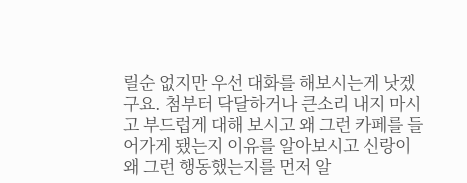릴순 없지만 우선 대화를 해보시는게 낫겠구요. 첨부터 닥달하거나 큰소리 내지 마시고 부드럽게 대해 보시고 왜 그런 카페를 들어가게 됐는지 이유를 알아보시고 신랑이 왜 그런 행동했는지를 먼저 알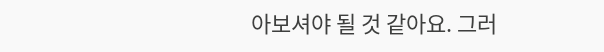아보셔야 될 것 같아요. 그러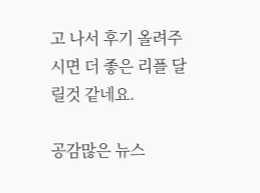고 나서 후기 올려주시면 더 좋은 리플 달릴것 같네요.

공감많은 뉴스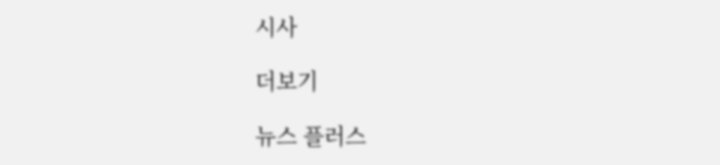시사

더보기

뉴스 플러스